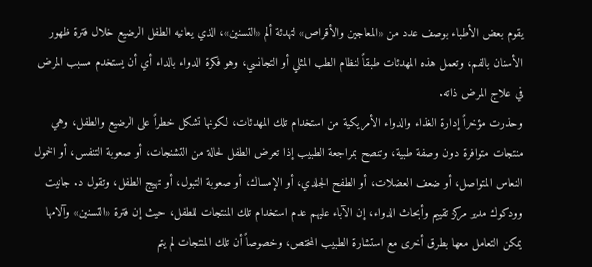يقوم بعض الأطباء بوصف عدد من «المعاجين والأقراص» لتهدئة ألم «التسنين»، الذي يعانيه الطفل الرضيع خلال فترة ظهور الأسنان بالفم، وتعمل هذه المهدئات طبقاً لنظام الطب المثلي أو التجانسي، وهو فكرة الدواء بالداء أي أن يستخدم مسبب المرض في علاج المرض ذاته.
وحذرت مؤخراً إدارة الغذاء والدواء الأمريكية من استخدام تلك المهدئات، لكونها تشكل خطراً على الرضيع والطفل، وهي منتجات متوافرة دون وصفة طبية، وتنصح بمراجعة الطبيب إذا تعرض الطفل لحالة من التشنجات، أو صعوبة التنفس، أو الخمول النعاس المتواصل، أو ضعف العضلات، أو الطفح الجلدي، أو الإمساك، أو صعوبة التبول، أو تهيج الطفل، وتقول د. جانيت وودكوك مدير مركز تقييم وأبحاث الدواء، إن الآباء عليهم عدم استخدام تلك المنتجات للطفل، حيث إن فترة «التسنين» وآلامها يمكن التعامل معها بطرق أخرى مع استشارة الطبيب المختص، وخصوصاً أن تلك المنتجات لم يتم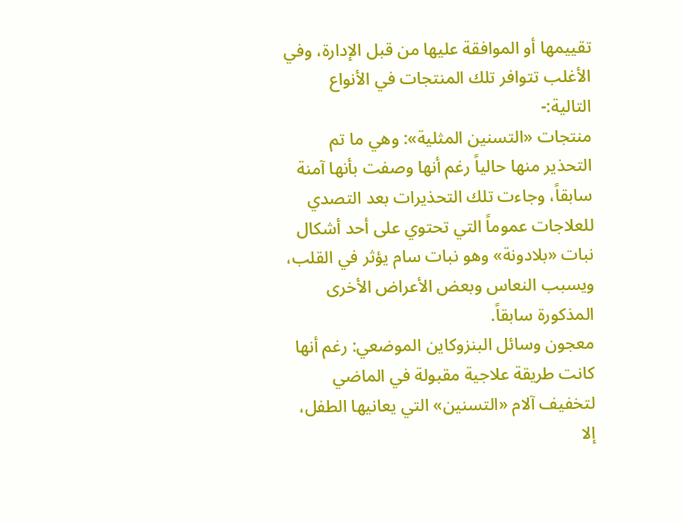تقييمها أو الموافقة عليها من قبل الإدارة، وفي الأغلب تتوافر تلك المنتجات في الأنواع التالية:-
منتجات «التسنين المثلية»: وهي ما تم التحذير منها حالياً رغم أنها وصفت بأنها آمنة سابقاً، وجاءت تلك التحذيرات بعد التصدي للعلاجات عموماً التي تحتوي على أحد أشكال نبات «بلادونة» وهو نبات سام يؤثر في القلب، ويسبب النعاس وبعض الأعراض الأخرى المذكورة سابقاً.
معجون وسائل البنزوكاين الموضعي: رغم أنها كانت طريقة علاجية مقبولة في الماضي لتخفيف آلام «التسنين» التي يعانيها الطفل، إلا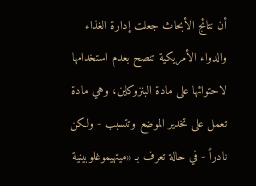أن نتائج الأبحاث جعلت إدارة الغذاء والدواء الأمريكية تنصح بعدم استخدامها لاحتوائها على مادة البنزوكاين، وهي مادة تعمل على تخدير الموضع وتتسبب - ولكن نادراً - في حالة تعرف بـ «ميتهيموغلوبينية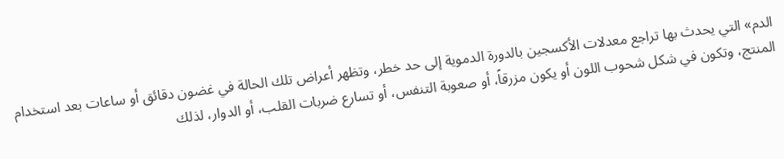الدم» التي يحدث بها تراجع معدلات الأكسجين بالدورة الدموية إلى حد خطر، وتظهر أعراض تلك الحالة في غضون دقائق أو ساعات بعد استخدام المنتج، وتكون في شكل شحوب اللون أو يكون مزرقاً، أو صعوبة التنفس، أو تسارع ضربات القلب، أو الدوار، لذلك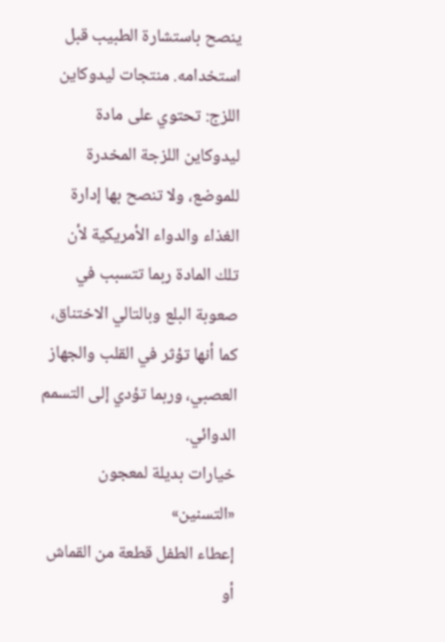ينصح باستشارة الطبيب قبل استخدامه. منتجات ليدوكاين اللزج: تحتوي على مادة ليدوكاين اللزجة المخدرة للموضع، ولا تنصح بها إدارة الغذاء والدواء الأمريكية لأن تلك المادة ربما تتسبب في صعوبة البلع وبالتالي الاختناق، كما أنها تؤثر في القلب والجهاز العصبي، وربما تؤدي إلى التسمم الدوائي.
خيارات بديلة لمعجون «التسنين»
إعطاء الطفل قطعة من القماش أو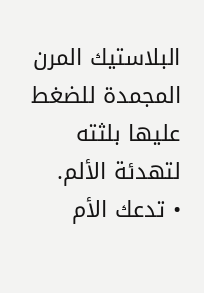البلاستيك المرن المجمدة للضغط عليها بلثته لتهدئة الألم.
• تدعك الأم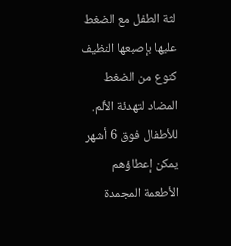لثة الطفل مع الضغط عليها بإصبعها النظيف كنوع من الضغط المضاد لتهدئة الألم.
للأطفال فوق 6 أشهر يمكن إعطاؤهم الأطعمة المجمدة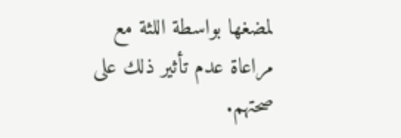لمضغها بواسطة اللثة مع مراعاة عدم تأثير ذلك على صحتهم.